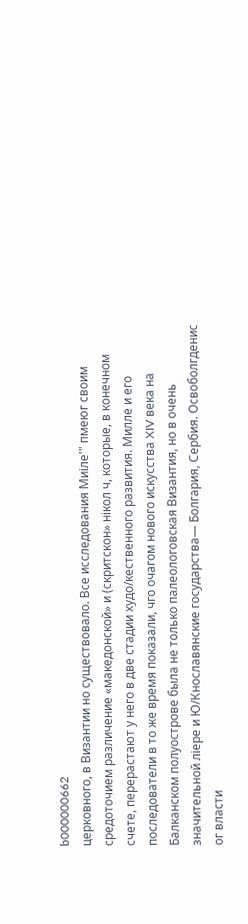b000000662
церковного, в Византии но существовало. Все исследования Миіле'" пмеюг своим средоточием различение «македонской» и (скритскон» нікол ч, которые, в конечном счете, перерастают у него в две стадии худо/кественного развития. Милле и его последователи в то же время показали, чго очагом нового искусства XIV века на Балканском полуострове была не только палеологовская Византия, но в очень значительной ліере и Ю/Кнославянские государства— Болгария, Сербия. Освоболгденис ог власти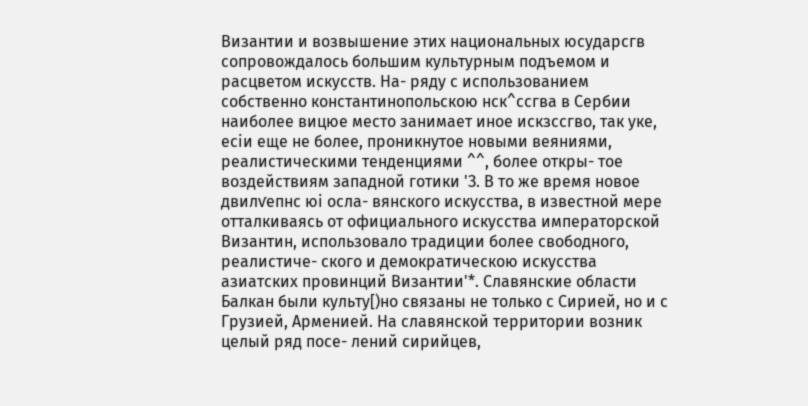Византии и возвышение этих национальных юсударсгв сопровождалось большим культурным подъемом и расцветом искусств. На- ряду с использованием собственно константинопольскою нск^ссгва в Сербии наиболее вицюе место занимает иное искзссгво, так уке, есіи еще не более, проникнутое новыми веяниями, реалистическими тенденциями ^^, более откры- тое воздействиям западной готики 'З. В то же время новое двилѵепнс юі осла- вянского искусства, в известной мере отталкиваясь от официального искусства императорской Византин, использовало традиции более свободного, реалистиче- ского и демократическою искусства азиатских провинций Византии'*. Славянские области Балкан были культу[)но связаны не только с Сирией, но и с Грузией, Арменией. На славянской территории возник целый ряд посе- лений сирийцев,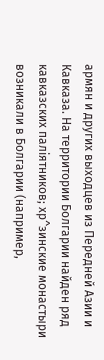армян и других выходцев из Передней Азии и Кавказа. На территории Болгарии найден ряд кавказских паліятников; хр^зинские монастыри возникали в Болгарии (например,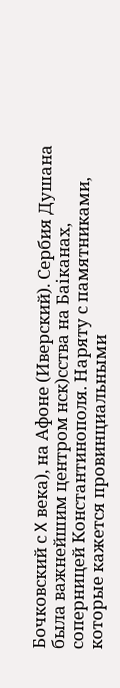Бочковский с X века), на Афоне (Иверский). Сербия Душана была важнейшим центром нск)сства на Баіканах, соперницей Константинополя. Наряту с памятниками, которые кажется провинциальными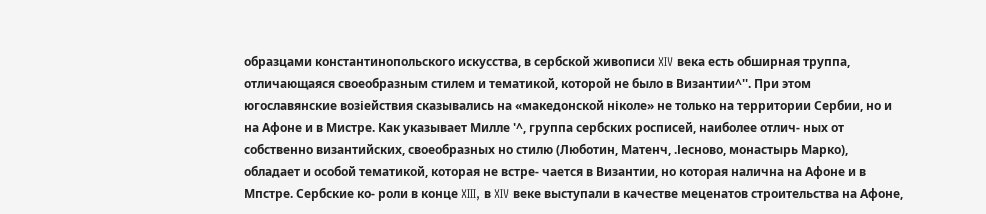образцами константинопольского искусства, в сербской живописи XIV века есть обширная труппа, отличающаяся своеобразным стилем и тематикой, которой не было в Византии^''. При этом югославянские возіействия сказывались на «македонской ніколе» не только на территории Сербии, но и на Афоне и в Мистре. Как указывает Милле '^, группа сербских росписей, наиболее отлич- ных от собственно византийских, своеобразных но стилю (Люботин, Матенч, .Іесново, монастырь Марко), обладает и особой тематикой, которая не встре- чается в Византии, но которая налична на Афоне и в Мпстре. Сербские ко- роли в конце XIII, в XIV веке выступали в качестве меценатов строительства на Афоне,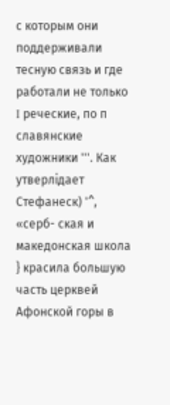с которым они поддерживали тесную связь и где работали не только I реческие, по п славянские художники '''. Как утверлідает Стефанеск) '^, «серб- ская и македонская школа } красила большую часть церквей Афонской горы в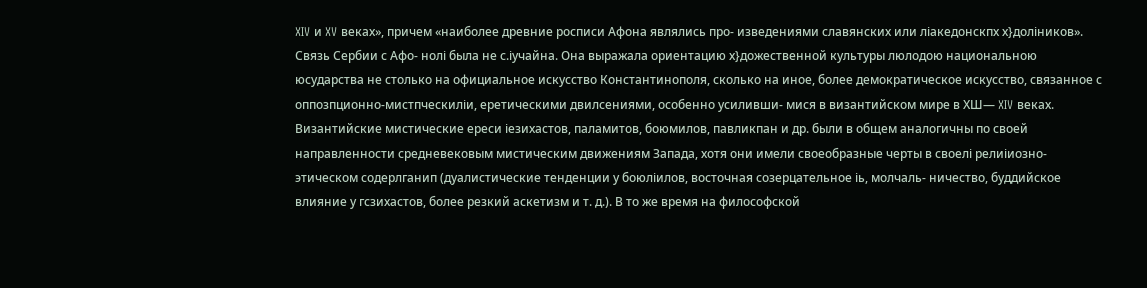XIV и XV веках», причем «наиболее древние росписи Афона являлись про- изведениями славянских или ліакедонскпх х}доліников». Связь Сербии с Афо- нолі была не с.іучайна. Она выражала ориентацию х}дожественной культуры люлодою национальною юсударства не столько на официальное искусство Константинополя, сколько на иное, более демократическое искусство, связанное с оппозпционно-мистпческиліи, еретическими двилсениями, особенно усиливши- мися в византийском мире в ХШ— XIV веках. Византийские мистические ереси іезихастов, паламитов, боюмилов, павликпан и др. были в общем аналогичны по своей направленности средневековым мистическим движениям Запада, хотя они имели своеобразные черты в своелі релиіиозно-этическом содерлганип (дуалистические тенденции у боюліилов, восточная созерцательное іь, молчаль- ничество, буддийское влияние у гсзихастов, более резкий аскетизм и т. д.). В то же время на философской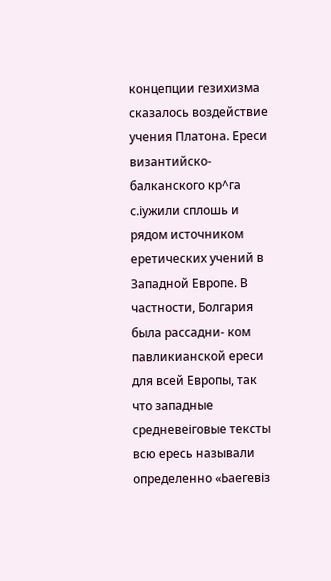концепции гезихизма сказалось воздействие учения Платона. Ереси византийско-балканского кр^га с.іужили сплошь и рядом источником еретических учений в Западной Европе. В частности, Болгария была рассадни- ком павликианской ереси для всей Европы, так что западные средневеіговые тексты всю ересь называли определенно «Ьаегевіз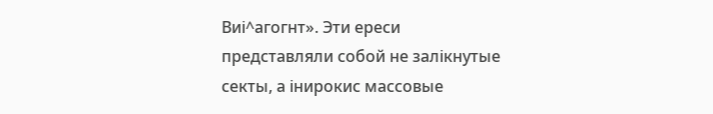Виі^агогнт». Эти ереси представляли собой не залікнутые секты, а інирокис массовые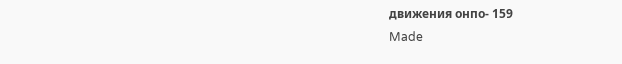движения онпо- 159
Made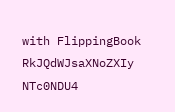with FlippingBook
RkJQdWJsaXNoZXIy NTc0NDU4